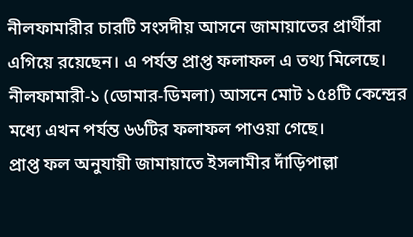নীলফামারীর চারটি সংসদীয় আসনে জামায়াতের প্রার্থীরা এগিয়ে রয়েছেন। এ পর্যন্ত প্রাপ্ত ফলাফল এ তথ্য মিলেছে।
নীলফামারী-১ (ডোমার-ডিমলা) আসনে মোট ১৫৪টি কেন্দ্রের মধ্যে এখন পর্যন্ত ৬৬টির ফলাফল পাওয়া গেছে।
প্রাপ্ত ফল অনুযায়ী জামায়াতে ইসলামীর দাঁড়িপাল্লা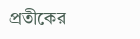প্রতীকের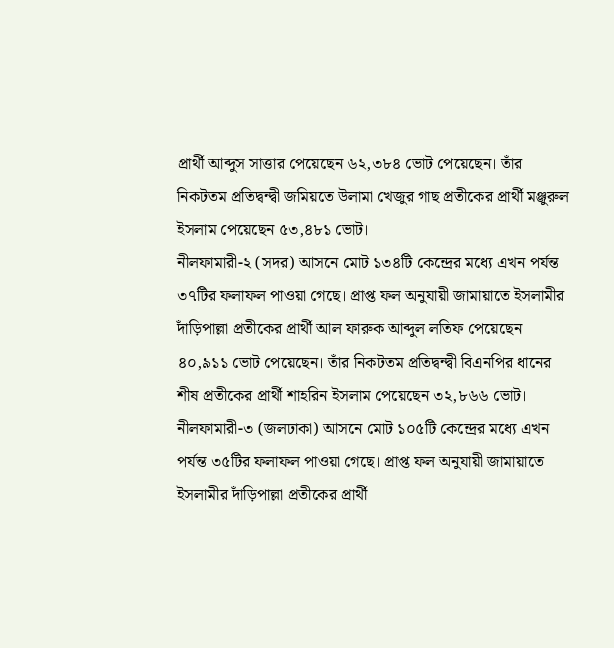প্রার্থী আব্দুস সাত্তার পেয়েছেন ৬২,৩৮৪ ভোট পেয়েছেন। তাঁর নিকটতম প্রতিদ্বন্দ্বী জমিয়তে উলামা খেজুর গাছ প্রতীকের প্রার্থী মঞ্জুরুল ইসলাম পেয়েছেন ৫৩,৪৮১ ভোট।
নীলফামারী-২ (সদর) আসনে মোট ১৩৪টি কেন্দ্রের মধ্যে এখন পর্যন্ত ৩৭টির ফলাফল পাওয়া গেছে। প্রাপ্ত ফল অনুযায়ী জামায়াতে ইসলামীর দাঁড়িপাল্লা প্রতীকের প্রার্থী আল ফারুক আব্দুল লতিফ পেয়েছেন ৪০,৯১১ ভোট পেয়েছেন। তাঁর নিকটতম প্রতিদ্বন্দ্বী বিএনপির ধানের শীষ প্রতীকের প্রার্থী শাহরিন ইসলাম পেয়েছেন ৩২,৮৬৬ ভোট।
নীলফামারী-৩ (জলঢাকা) আসনে মোট ১০৫টি কেন্দ্রের মধ্যে এখন পর্যন্ত ৩৫টির ফলাফল পাওয়া গেছে। প্রাপ্ত ফল অনুযায়ী জামায়াতে ইসলামীর দাঁড়িপাল্লা প্রতীকের প্রার্থী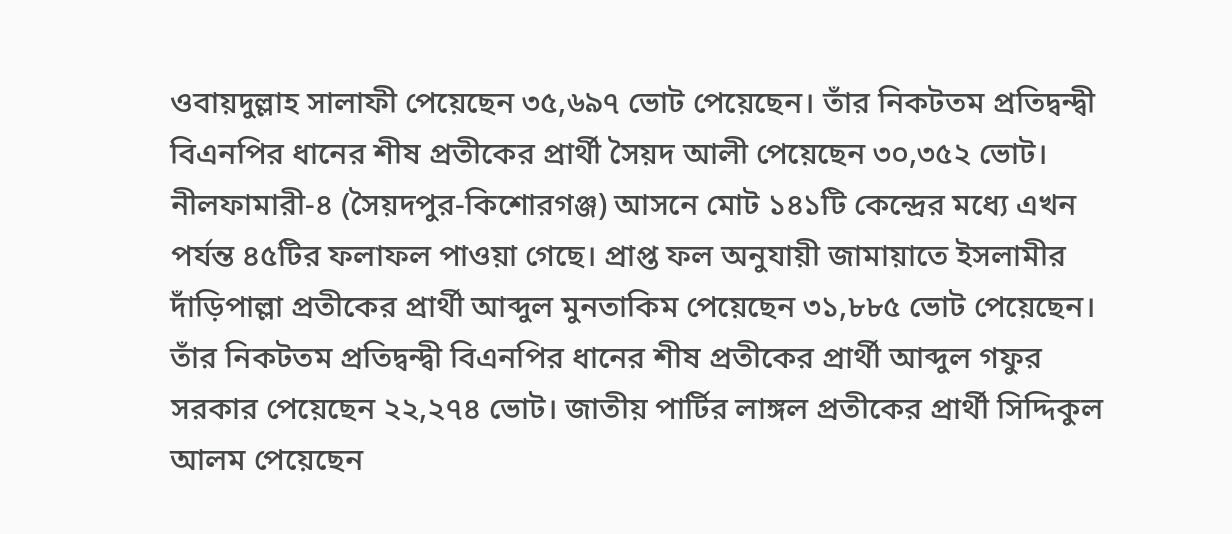ওবায়দুল্লাহ সালাফী পেয়েছেন ৩৫,৬৯৭ ভোট পেয়েছেন। তাঁর নিকটতম প্রতিদ্বন্দ্বী বিএনপির ধানের শীষ প্রতীকের প্রার্থী সৈয়দ আলী পেয়েছেন ৩০,৩৫২ ভোট।
নীলফামারী-৪ (সৈয়দপুর-কিশোরগঞ্জ) আসনে মোট ১৪১টি কেন্দ্রের মধ্যে এখন পর্যন্ত ৪৫টির ফলাফল পাওয়া গেছে। প্রাপ্ত ফল অনুযায়ী জামায়াতে ইসলামীর দাঁড়িপাল্লা প্রতীকের প্রার্থী আব্দুল মুনতাকিম পেয়েছেন ৩১,৮৮৫ ভোট পেয়েছেন। তাঁর নিকটতম প্রতিদ্বন্দ্বী বিএনপির ধানের শীষ প্রতীকের প্রার্থী আব্দুল গফুর সরকার পেয়েছেন ২২,২৭৪ ভোট। জাতীয় পার্টির লাঙ্গল প্রতীকের প্রার্থী সিদ্দিকুল আলম পেয়েছেন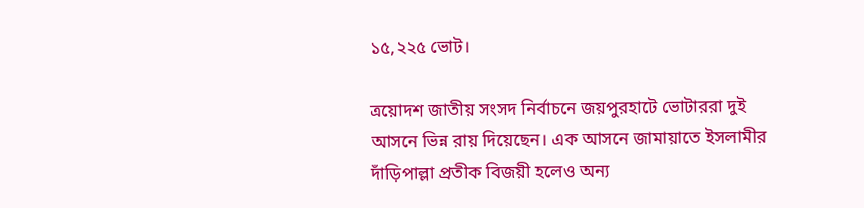১৫,২২৫ ভোট।

ত্রয়োদশ জাতীয় সংসদ নির্বাচনে জয়পুরহাটে ভোটাররা দুই আসনে ভিন্ন রায় দিয়েছেন। এক আসনে জামায়াতে ইসলামীর দাঁড়িপাল্লা প্রতীক বিজয়ী হলেও অন্য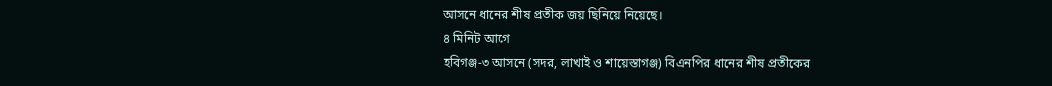আসনে ধানের শীষ প্রতীক জয় ছিনিয়ে নিয়েছে।
৪ মিনিট আগে
হবিগঞ্জ-৩ আসনে (সদর, লাখাই ও শায়েস্তাগঞ্জ) বিএনপির ধানের শীষ প্রতীকের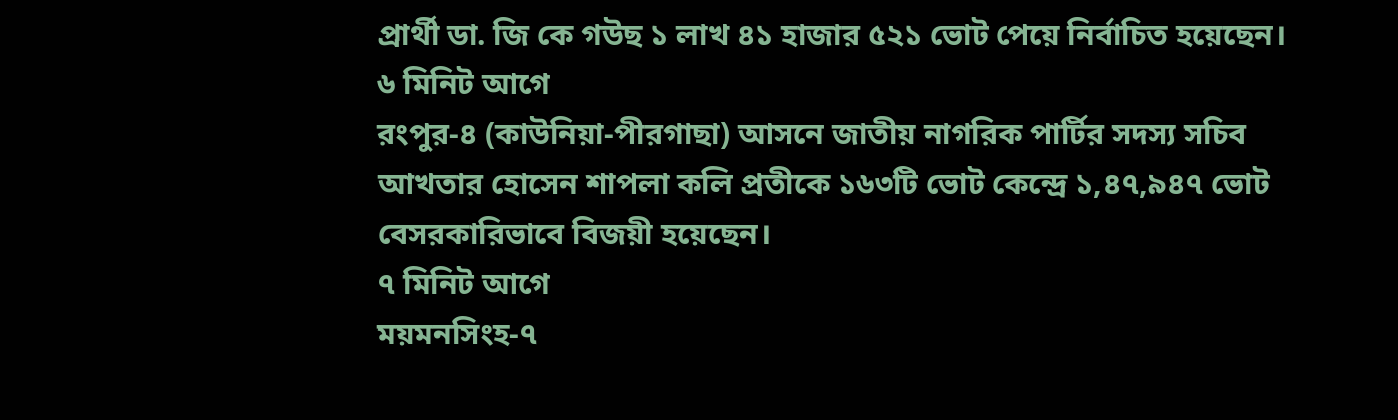প্রার্থী ডা. জি কে গউছ ১ লাখ ৪১ হাজার ৫২১ ভোট পেয়ে নির্বাচিত হয়েছেন।
৬ মিনিট আগে
রংপুর-৪ (কাউনিয়া-পীরগাছা) আসনে জাতীয় নাগরিক পার্টির সদস্য সচিব আখতার হোসেন শাপলা কলি প্রতীকে ১৬৩টি ভোট কেন্দ্রে ১,৪৭,৯৪৭ ভোট বেসরকারিভাবে বিজয়ী হয়েছেন।
৭ মিনিট আগে
ময়মনসিংহ-৭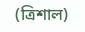(ত্রিশাল)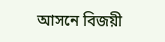আসনে বিজয়ী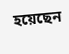হয়েছেন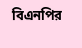বিএনপির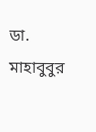ডা. মাহাবুবুর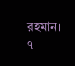রহমান।
৭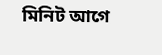মিনিট আগে